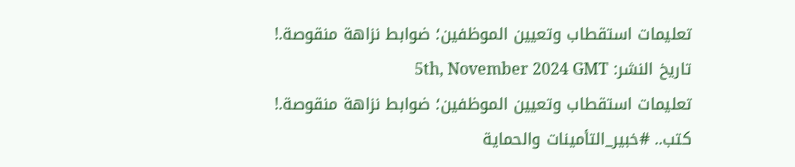تعليمات استقطاب وتعيين الموظفين؛ ضوابط نزاهة منقوصة.!
تاريخ النشر: 5th, November 2024 GMT
تعليمات استقطاب وتعيين الموظفين؛ ضوابط نزاهة منقوصة.!
كتب.. #خبير_التأمينات والحماية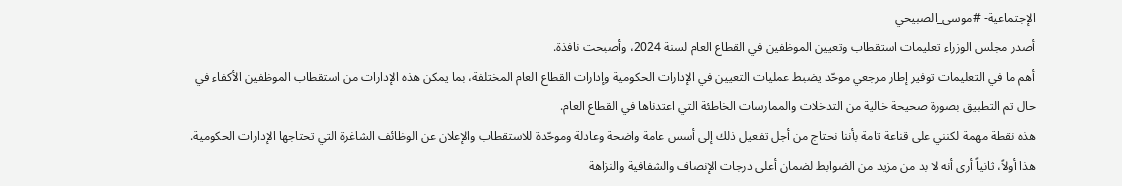الإجتماعية- #موسى_الصبيحي
أصدر مجلس الوزراء تعليمات استقطاب وتعيين الموظفين في القطاع العام لسنة 2024، وأصبحت نافذة.
أهم ما في التعليمات توفير إطار مرجعي موحّد يضبط عمليات التعيين في الإدارات الحكومية وإدارات القطاع العام المختلفة، بما يمكن هذه الإدارات من استقطاب الموظفين الأكفاء في حال تم التطبيق بصورة صحيحة خالية من التدخلات والممارسات الخاطئة التي اعتدناها في القطاع العام.
هذه نقطة مهمة لكنني على قناعة تامة بأننا نحتاج من أجل تفعيل ذلك إلى أسس عامة واضحة وعادلة وموحّدة للاستقطاب والإعلان عن الوظائف الشاغرة التي تحتاجها الإدارات الحكومية.
هذا أولاً، ثانياً أرى أنه لا بد من مزيد من الضوابط لضمان أعلى درجات الإنصاف والشفافية والنزاهة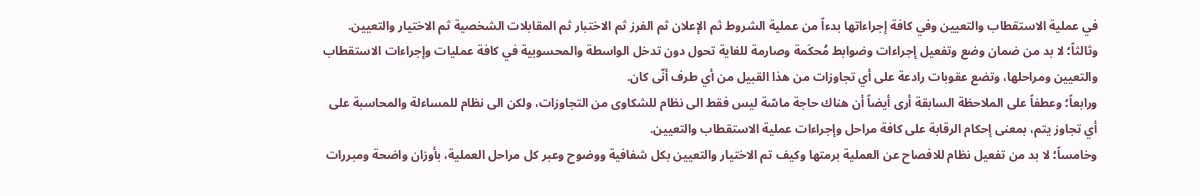في عملية الاستقطاب والتعيين وفي كافة إجراءاتها بدءاً من عملية الشروط ثم الإعلان ثم الفرز ثم الاختبار ثم المقابلات الشخصية ثم الاختيار والتعيين.
وثالثاً؛ لا بد من ضمان وضع وتفعيل إجراءات وضوابط مُحكَمة وصارمة للغاية تحول دون تدخل الواسطة والمحسوبية في كافة عمليات وإجراءات الاستقطاب والتعيين ومراحلها، وتضع عقوبات رادعة على أي تجاوزات من هذا القبيل من أي طرف أنّى كان.
ورابعاً؛ وعطفاً على الملاحظة السابقة أرى أيضاً أن هناك حاجة ماسّة ليس فقط الى نظام للشكاوى من التجاوزات، ولكن الى نظام للمساءلة والمحاسبة على أي تجاوز يتم، بمعنى إحكام الرقابة على كافة مراحل وإجراءات عملية الاستقطاب والتعيين.
وخامساً؛ لا بد من تفعيل نظام للافصاح عن العملية برمتها وكيف تم الاختيار والتعيين بكل شفافية ووضوح وعبر كل مراحل العملية، بأوزان واضحة ومبررات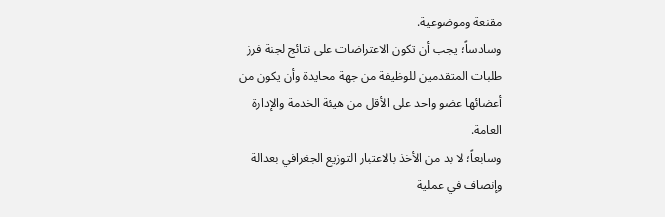مقنعة وموضوعية.
وسادساً؛ يجب أن تكون الاعتراضات على نتائج لجنة فرز طلبات المتقدمين للوظيفة من جهة محايدة وأن يكون من أعضائها عضو واحد على الأقل من هيئة الخدمة والإدارة العامة.
وسابعاً؛ لا بد من الأخذ بالاعتبار التوزيع الجغرافي بعدالة وإنصاف في عملية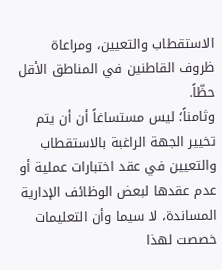الاستقطاب والتعيين، ومراعاة ظروف القاطنين في المناطق الأقل حظّاً.
وثامناً؛ ليس مستساغاً أن أن يتم تخيير الجهة الراغبة بالاستقطاب والتعيين في عقد اختبارات عملية أو عدم عقدها لبعض الوظائف الإدارية المساندة، لا سيما وأن التعليمات خصصت لهذا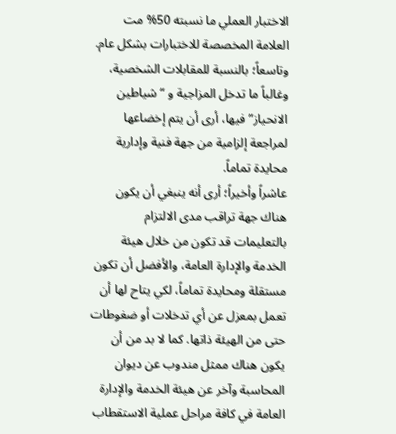الاختبار العملي ما نسبته 50% مت العلامة المخصصة للاختبارات بشكل عام.
وتاسعاً؛ بالنسبة للمقابلات الشخصية، وغالباً ما تدخل المزاجية و “شياطين الانحياز” فيها، أرى أن يتم إخضاعها لمراجعة إلزامية من جهة فنية وإدارية محايدة تماماً.
عاشراً وأخيراً؛ أرى أنه ينبغي أن يكون هناك جهة تراقب مدى الالتزام بالتعليمات قد تكون من خلال هيئة الخدمة والإدارة العامة، والأفضل أن تكون مستقلة ومحايدة تماماً، لكي يتاح لها أن تعمل بمعزل عن أي تدخلات أو ضغوطات حتى من الهيئة ذاتها. كما لا بد من أن يكون هناك ممثل مندوب عن ديوان المحاسبة وآخر عن هيئة الخدمة والإدارة العامة في كافة مراحل عملية الاستقطاب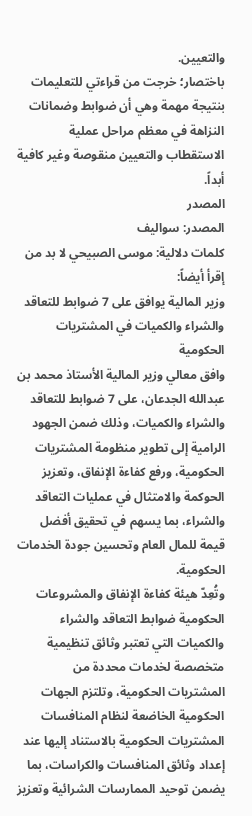والتعيين.
باختصار؛ خرجت من قراءتي للتعليمات بنتيجة مهمة وهي أن ضوابط وضمانات النزاهة في معظم مراحل عملية الاستقطاب والتعيين منقوصة وغير كافية أبداً.
المصدر
المصدر: سواليف
كلمات دلالية: موسى الصبيحي لا بد من
إقرأ أيضاً:
وزير المالية يوافق على 7 ضوابط للتعاقد والشراء والكميات في المشتريات الحكومية
وافق معالي وزير المالية الأستاذ محمد بن عبدالله الجدعان، على 7 ضوابط للتعاقد والشراء والكميات، وذلك ضمن الجهود الرامية إلى تطوير منظومة المشتريات الحكومية، ورفع كفاءة الإنفاق، وتعزيز الحوكمة والامتثال في عمليات التعاقد والشراء، بما يسهم في تحقيق أفضل قيمة للمال العام وتحسين جودة الخدمات الحكومية.
وتُعِدّ هيئة كفاءة الإنفاق والمشروعات الحكومية ضوابط التعاقد والشراء والكميات التي تعتبر وثائق تنظيمية متخصصة لخدمات محددة من المشتريات الحكومية، وتلتزم الجهات الحكومية الخاضعة لنظام المنافسات المشتريات الحكومية بالاستناد إليها عند إعداد وثائق المنافسات والكراسات، بما يضمن توحيد الممارسات الشرائية وتعزيز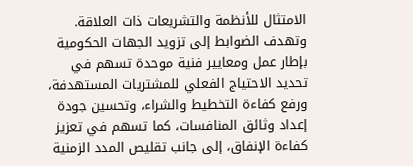الامتثال للأنظمة والتشريعات ذات العلاقة.
وتهدف الضوابط إلى تزويد الجهات الحكومية بإطار عمل ومعايير فنية موحدة تسهم في تحديد الاحتياج الفعلي للمشتريات المستهدفة، ورفع كفاءة التخطيط والشراء، وتحسين جودة إعداد وثائق المنافسات، كما تسهم في تعزيز كفاءة الإنفاق، إلى جانب تقليص المدد الزمنية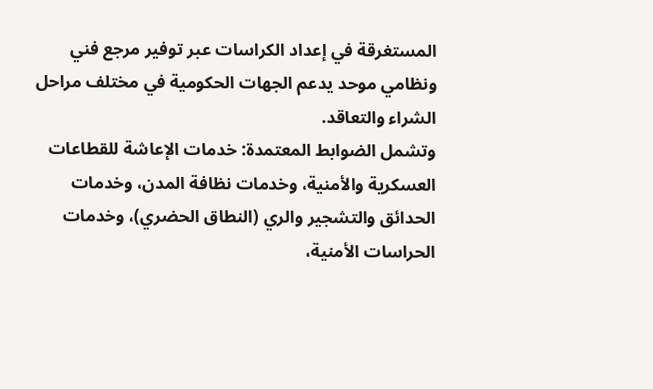المستغرقة في إعداد الكراسات عبر توفير مرجع فني ونظامي موحد يدعم الجهات الحكومية في مختلف مراحل الشراء والتعاقد.
وتشمل الضوابط المعتمدة: خدمات الإعاشة للقطاعات العسكرية والأمنية، وخدمات نظافة المدن، وخدمات الحدائق والتشجير والري (النطاق الحضري)، وخدمات الحراسات الأمنية،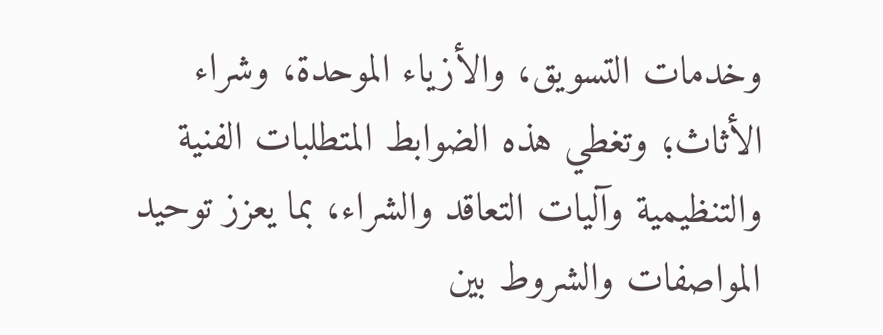وخدمات التسويق، والأزياء الموحدة، وشراء الأثاث؛ وتغطي هذه الضوابط المتطلبات الفنية والتنظيمية وآليات التعاقد والشراء، بما يعزز توحيد المواصفات والشروط بين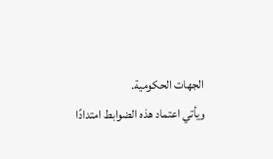الجهات الحكومية.
ويأتي اعتماد هذه الضوابط امتدادًا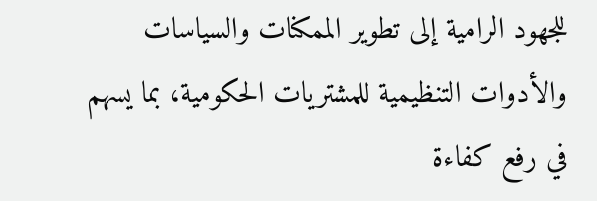للجهود الرامية إلى تطوير الممكنات والسياسات والأدوات التنظيمية للمشتريات الحكومية، بما يسهم في رفع كفاءة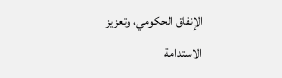الإنفاق الحكومي، وتعزيز الاستدامة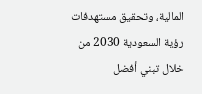المالية، وتحقيق مستهدفات رؤية السعودية 2030 من خلال تبني أفضل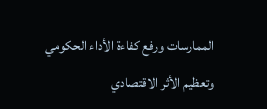الممارسات ورفع كفاءة الأداء الحكومي وتعظيم الأثر الاقتصادي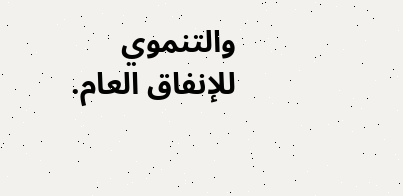والتنموي للإنفاق العام.